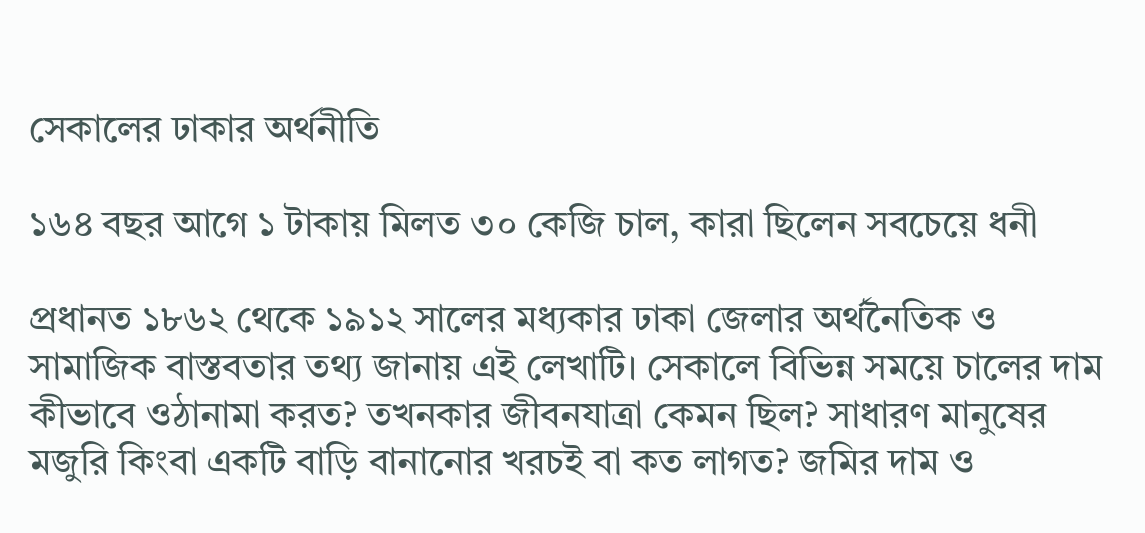সেকালের ঢাকার অর্থনীতি

১৬৪ বছর আগে ১ টাকায় মিলত ৩০ কেজি চাল, কারা ছিলেন সবচেয়ে ধনী

প্রধানত ১৮৬২ থেকে ১৯১২ সালের মধ্যকার ঢাকা জেলার অর্থনৈতিক ও সামাজিক বাস্তবতার তথ্য জানায় এই লেখাটি। সেকালে বিভিন্ন সময়ে চালের দাম কীভাবে ওঠানামা করত? তখনকার জীবনযাত্রা কেমন ছিল? সাধারণ মানুষের মজুরি কিংবা একটি বাড়ি বানানোর খরচই বা কত লাগত? জমির দাম ও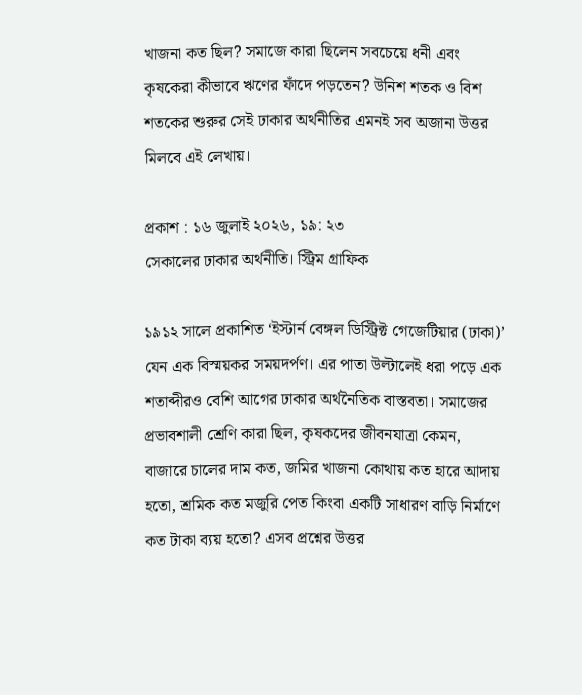খাজনা কত ছিল? সমাজে কারা ছিলেন সবচেয়ে ধনী এবং কৃষকেরা কীভাবে ঋণের ফাঁদে পড়তেন? উনিশ শতক ও বিশ শতকের শুরুর সেই ঢাকার অর্থনীতির এমনই সব অজানা উত্তর মিলবে এই লেখায়।

প্রকাশ : ১৬ জুলাই ২০২৬, ১৯: ২৩
সেকালের ঢাকার অর্থনীতি। স্ট্রিম গ্রাফিক

১৯১২ সালে প্রকাশিত ‘ইস্টার্ন বেঙ্গল ডিস্ট্রিক্ট গেজেটিয়ার (ঢাকা)’ যেন এক বিস্ময়কর সময়দর্পণ। এর পাতা উল্টালেই ধরা পড়ে এক শতাব্দীরও বেশি আগের ঢাকার অর্থনৈতিক বাস্তবতা। সমাজের প্রভাবশালী শ্রেণি কারা ছিল, কৃষকদের জীবনযাত্রা কেমন, বাজারে চালের দাম কত, জমির খাজনা কোথায় কত হারে আদায় হতো, শ্রমিক কত মজুরি পেত কিংবা একটি সাধারণ বাড়ি নির্মাণে কত টাকা ব্যয় হতো? এসব প্রশ্নের উত্তর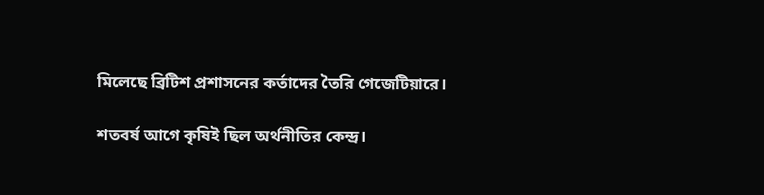মিলেছে ব্রিটিশ প্রশাসনের কর্তাদের তৈরি গেজেটিয়ারে।

শতবর্ষ আগে কৃষিই ছিল অর্থনীতির কেন্দ্র।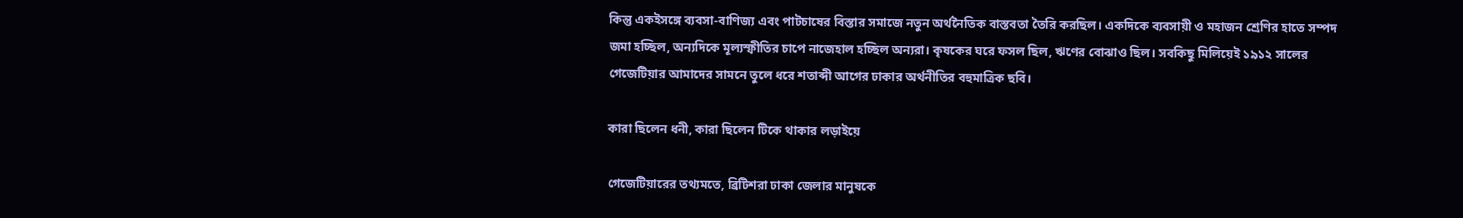কিন্তু একইসঙ্গে ব্যবসা-বাণিজ্য এবং পাটচাষের বিস্তার সমাজে নতুন অর্থনৈতিক বাস্তবতা তৈরি করছিল। একদিকে ব্যবসায়ী ও মহাজন শ্রেণির হাতে সম্পদ জমা হচ্ছিল, অন্যদিকে মূল্যস্ফীতির চাপে নাজেহাল হচ্ছিল অন্যরা। কৃষকের ঘরে ফসল ছিল, ঋণের বোঝাও ছিল। সবকিছু মিলিয়েই ১৯১২ সালের গেজেটিয়ার আমাদের সামনে তুলে ধরে শতাব্দী আগের ঢাকার অর্থনীতির বহুমাত্রিক ছবি।

কারা ছিলেন ধনী, কারা ছিলেন টিকে থাকার লড়াইয়ে

গেজেটিয়ারের তথ্যমতে, ব্রিটিশরা ঢাকা জেলার মানুষকে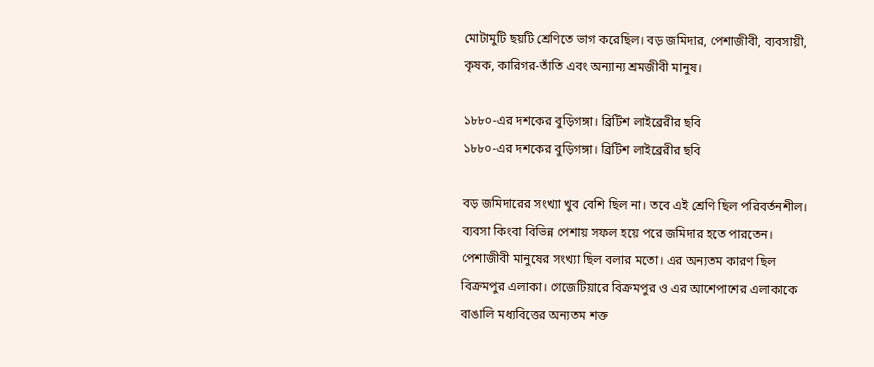মোটামুটি ছয়টি শ্রেণিতে ভাগ করেছিল। বড় জমিদার, পেশাজীবী, ব্যবসায়ী, কৃষক, কারিগর-তাঁতি এবং অন্যান্য শ্রমজীবী মানুষ।

১৮৮০-এর দশকের বুড়িগঙ্গা। ব্রিটিশ লাইব্রেরীর ছবি
১৮৮০-এর দশকের বুড়িগঙ্গা। ব্রিটিশ লাইব্রেরীর ছবি

বড় জমিদারের সংখ্যা খুব বেশি ছিল না। তবে এই শ্রেণি ছিল পরিবর্তনশীল। ব্যবসা কিংবা বিভিন্ন পেশায় সফল হয়ে পরে জমিদার হতে পারতেন। পেশাজীবী মানুষের সংখ্যা ছিল বলার মতো। এর অন্যতম কারণ ছিল বিক্রমপুর এলাকা। গেজেটিয়ারে বিক্রমপুর ও এর আশেপাশের এলাকাকে বাঙালি মধ্যবিত্তের অন্যতম শক্ত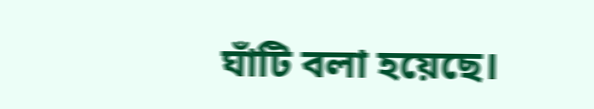ঘাঁটি বলা হয়েছে।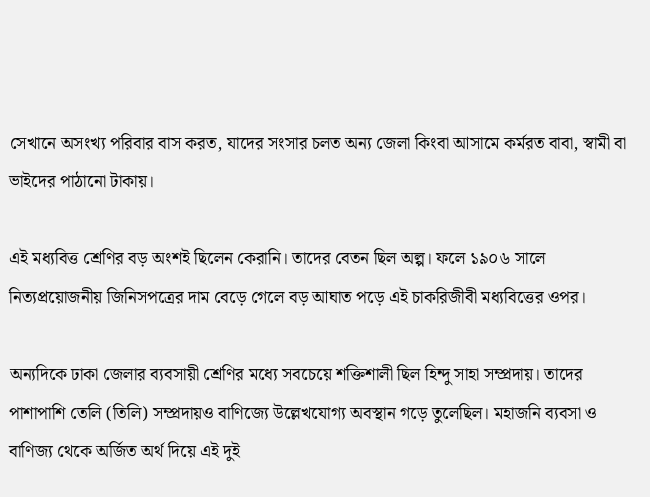সেখানে অসংখ্য পরিবার বাস করত, যাদের সংসার চলত অন্য জেলা কিংবা আসামে কর্মরত বাবা, স্বামী বা ভাইদের পাঠানো টাকায়।

এই মধ্যবিত্ত শ্রেণির বড় অংশই ছিলেন কেরানি। তাদের বেতন ছিল অল্প। ফলে ১৯০৬ সালে নিত্যপ্রয়োজনীয় জিনিসপত্রের দাম বেড়ে গেলে বড় আঘাত পড়ে এই চাকরিজীবী মধ্যবিত্তের ওপর।

অন্যদিকে ঢাকা জেলার ব্যবসায়ী শ্রেণির মধ্যে সবচেয়ে শক্তিশালী ছিল হিন্দু সাহা সম্প্রদায়। তাদের পাশাপাশি তেলি (তিলি) সম্প্রদায়ও বাণিজ্যে উল্লেখযোগ্য অবস্থান গড়ে তুলেছিল। মহাজনি ব্যবসা ও বাণিজ্য থেকে অর্জিত অর্থ দিয়ে এই দুই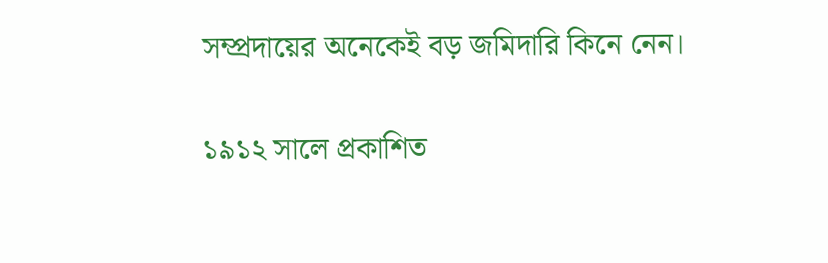সম্প্রদায়ের অনেকেই বড় জমিদারি কিনে নেন।

১৯১২ সালে প্রকাশিত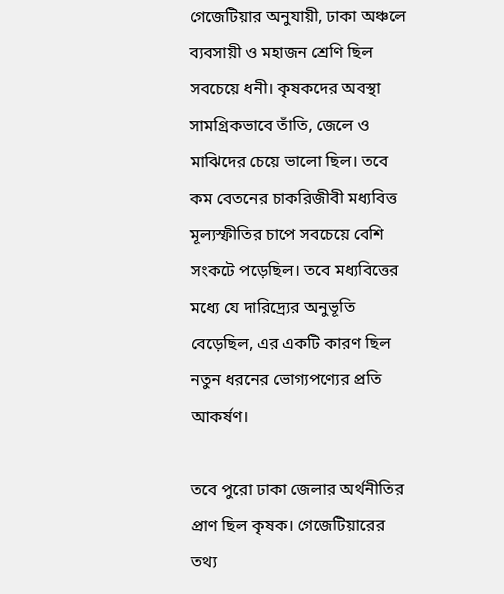গেজেটিয়ার অনুযায়ী, ঢাকা অঞ্চলে ব্যবসায়ী ও মহাজন শ্রেণি ছিল সবচেয়ে ধনী। কৃষকদের অবস্থা সামগ্রিকভাবে তাঁতি, জেলে ও মাঝিদের চেয়ে ভালো ছিল। তবে কম বেতনের চাকরিজীবী মধ্যবিত্ত মূল্যস্ফীতির চাপে সবচেয়ে বেশি সংকটে পড়েছিল। তবে মধ্যবিত্তের মধ্যে যে দারিদ্র্যের অনুভূতি বেড়েছিল, এর একটি কারণ ছিল নতুন ধরনের ভোগ্যপণ্যের প্রতি আকর্ষণ।

তবে পুরো ঢাকা জেলার অর্থনীতির প্রাণ ছিল কৃষক। গেজেটিয়ারের তথ্য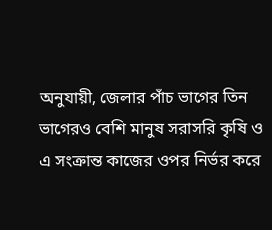অনুযায়ী, জেলার পাঁচ ভাগের তিন ভাগেরও বেশি মানুষ সরাসরি কৃষি ও এ সংক্রান্ত কাজের ওপর নির্ভর করে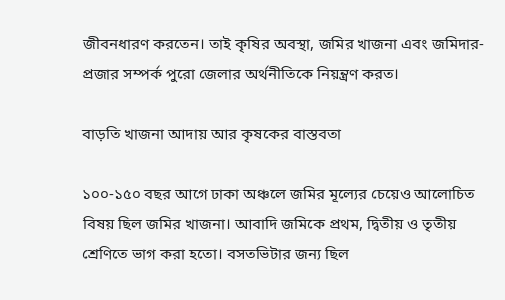জীবনধারণ করতেন। তাই কৃষির অবস্থা, জমির খাজনা এবং জমিদার-প্রজার সম্পর্ক পুরো জেলার অর্থনীতিকে নিয়ন্ত্রণ করত।

বাড়তি খাজনা আদায় আর কৃষকের বাস্তবতা

১০০-১৫০ বছর আগে ঢাকা অঞ্চলে জমির মূল্যের চেয়েও আলোচিত বিষয় ছিল জমির খাজনা। আবাদি জমিকে প্রথম, দ্বিতীয় ও তৃতীয় শ্রেণিতে ভাগ করা হতো। বসতভিটার জন্য ছিল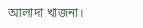আলাদা খাজনা।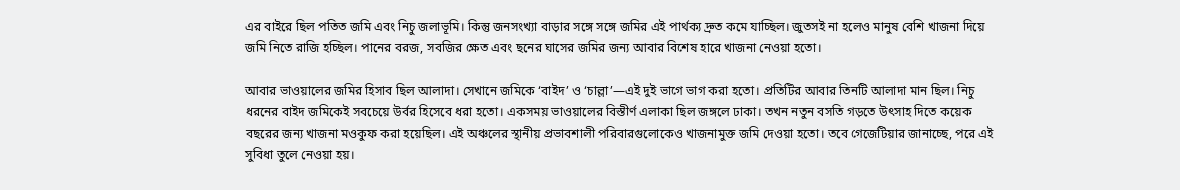এর বাইরে ছিল পতিত জমি এবং নিচু জলাভূমি। কিন্তু জনসংখ্যা বাড়ার সঙ্গে সঙ্গে জমির এই পার্থক্য দ্রুত কমে যাচ্ছিল। জুতসই না হলেও মানুষ বেশি খাজনা দিয়ে জমি নিতে রাজি হচ্ছিল। পানের বরজ, সবজির ক্ষেত এবং ছনের ঘাসের জমির জন্য আবার বিশেষ হারে খাজনা নেওয়া হতো।

আবার ভাওয়ালের জমির হিসাব ছিল আলাদা। সেখানে জমিকে ‘বাইদ’ ও ‘চাল্লা’—এই দুই ভাগে ভাগ করা হতো। প্রতিটির আবার তিনটি আলাদা মান ছিল। নিচু ধরনের বাইদ জমিকেই সবচেয়ে উর্বর হিসেবে ধরা হতো। একসময় ভাওয়ালের বিস্তীর্ণ এলাকা ছিল জঙ্গলে ঢাকা। তখন নতুন বসতি গড়তে উৎসাহ দিতে কয়েক বছরের জন্য খাজনা মওকুফ করা হয়েছিল। এই অঞ্চলের স্থানীয় প্রভাবশালী পরিবারগুলোকেও খাজনামুক্ত জমি দেওয়া হতো। তবে গেজেটিয়ার জানাচ্ছে, পরে এই সুবিধা তুলে নেওয়া হয়।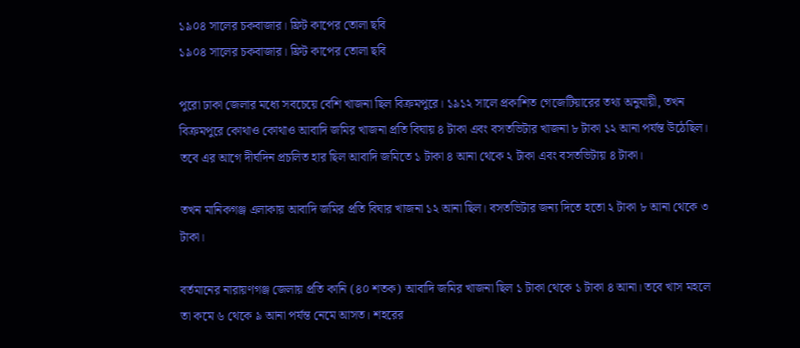১৯০৪ সালের চকবাজার। ফ্রিট কাপের তোলা ছবি
১৯০৪ সালের চকবাজার। ফ্রিট কাপের তোলা ছবি

পুরো ঢাকা জেলার মধ্যে সবচেয়ে বেশি খাজনা ছিল বিক্রমপুরে। ১৯১২ সালে প্রকাশিত গেজেটিয়ারের তথ্য অনুযায়ী, তখন বিক্রমপুরে কোথাও কোথাও আবাদি জমির খাজনা প্রতি বিঘায় ৪ টাকা এবং বসতভিটার খাজনা ৮ টাকা ১২ আনা পর্যন্ত উঠেছিল। তবে এর আগে দীর্ঘদিন প্রচলিত হার ছিল আবাদি জমিতে ১ টাকা ৪ আনা থেকে ২ টাকা এবং বসতভিটায় ৪ টাকা।

তখন মানিকগঞ্জ এলাকায় আবাদি জমির প্রতি বিঘার খাজনা ১২ আনা ছিল। বসতভিটার জন্য দিতে হতো ২ টাকা ৮ আনা থেকে ৩ টাকা।

বর্তমানের নারায়ণগঞ্জ জেলায় প্রতি কানি (৪০ শতক) আবাদি জমির খাজনা ছিল ১ টাকা থেকে ১ টাকা ৪ আনা। তবে খাস মহলে তা কমে ৬ থেকে ৯ আনা পর্যন্ত নেমে আসত। শহরের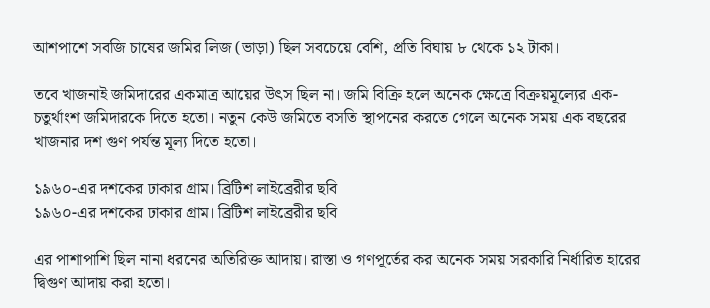আশপাশে সবজি চাষের জমির লিজ (ভাড়া) ছিল সবচেয়ে বেশি, প্রতি বিঘায় ৮ থেকে ১২ টাকা।

তবে খাজনাই জমিদারের একমাত্র আয়ের উৎস ছিল না। জমি বিক্রি হলে অনেক ক্ষেত্রে বিক্রয়মূল্যের এক-চতুর্থাংশ জমিদারকে দিতে হতো। নতুন কেউ জমিতে বসতি স্থাপনের করতে গেলে অনেক সময় এক বছরের খাজনার দশ গুণ পর্যন্ত মূল্য দিতে হতো।

১৯৬০-এর দশকের ঢাকার গ্রাম। ব্রিটিশ লাইব্রেরীর ছবি
১৯৬০-এর দশকের ঢাকার গ্রাম। ব্রিটিশ লাইব্রেরীর ছবি

এর পাশাপাশি ছিল নানা ধরনের অতিরিক্ত আদায়। রাস্তা ও গণপূর্তের কর অনেক সময় সরকারি নির্ধারিত হারের দ্বিগুণ আদায় করা হতো।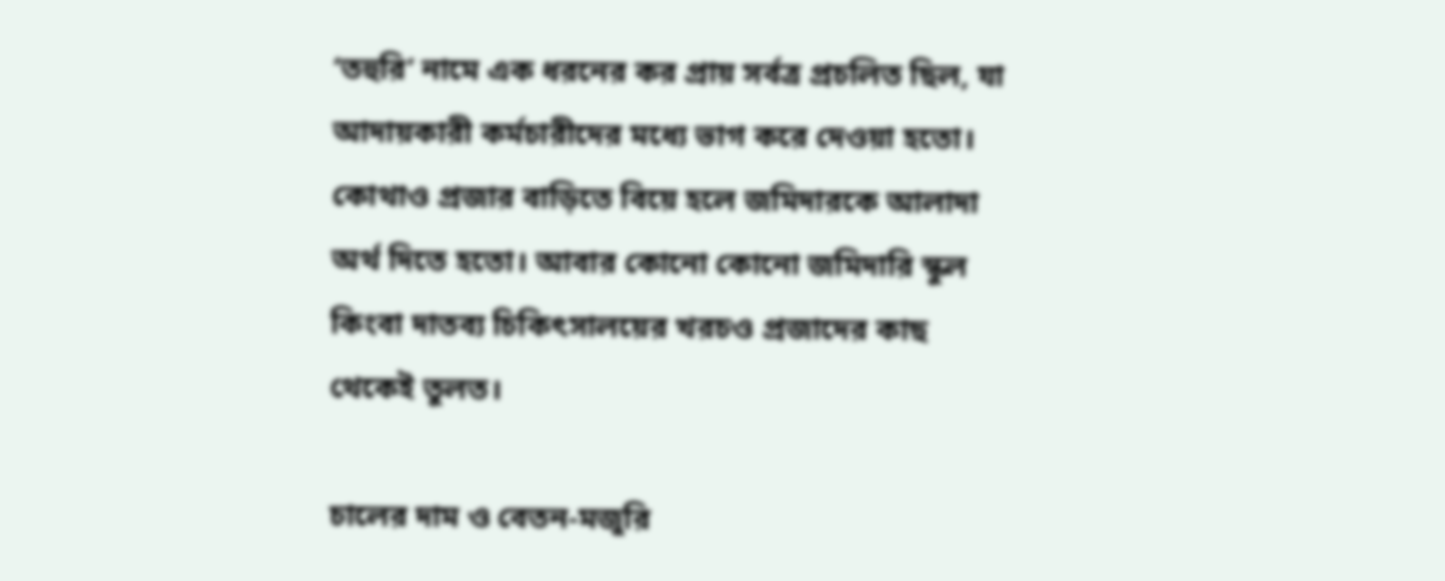‘তহুরি’ নামে এক ধরনের কর প্রায় সর্বত্র প্রচলিত ছিল, যা আদায়কারী কর্মচারীদের মধ্যে ভাগ করে দেওয়া হতো। কোথাও প্রজার বাড়িতে বিয়ে হলে জমিদারকে আলাদা অর্থ দিতে হতো। আবার কোনো কোনো জমিদারি স্কুল কিংবা দাতব্য চিকিৎসালয়ের খরচও প্রজাদের কাছ থেকেই তুলত।

চালের দাম ও বেতন-মজুরি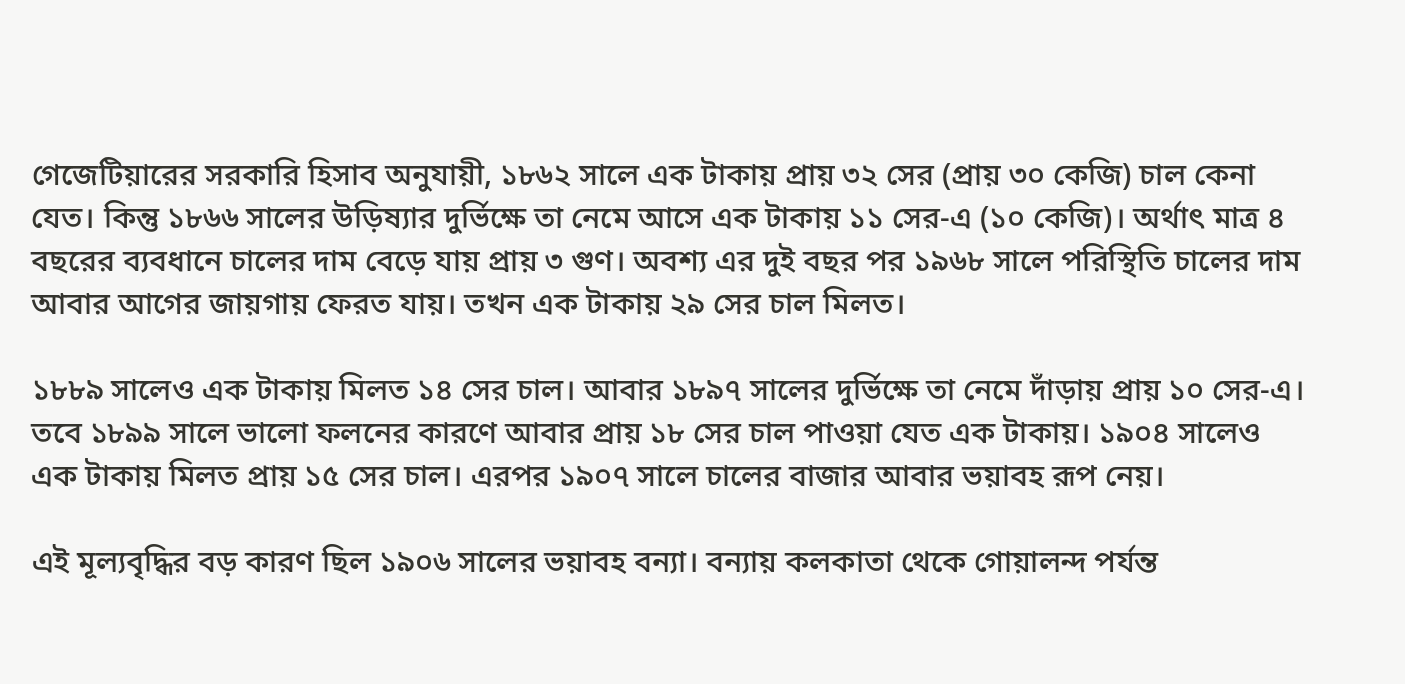গেজেটিয়ারের সরকারি হিসাব অনুযায়ী, ১৮৬২ সালে এক টাকায় প্রায় ৩২ সের (প্রায় ৩০ কেজি) চাল কেনা যেত। কিন্তু ১৮৬৬ সালের উড়িষ্যার দুর্ভিক্ষে তা নেমে আসে এক টাকায় ১১ সের-এ (১০ কেজি)। অর্থাৎ মাত্র ৪ বছরের ব্যবধানে চালের দাম বেড়ে যায় প্রায় ৩ গুণ। অবশ্য এর দুই বছর পর ১৯৬৮ সালে পরিস্থিতি চালের দাম আবার আগের জায়গায় ফেরত যায়। তখন এক টাকায় ২৯ সের চাল মিলত।

১৮৮৯ সালেও এক টাকায় মিলত ১৪ সের চাল। আবার ১৮৯৭ সালের দুর্ভিক্ষে তা নেমে দাঁড়ায় প্রায় ১০ সের-এ। তবে ১৮৯৯ সালে ভালো ফলনের কারণে আবার প্রায় ১৮ সের চাল পাওয়া যেত এক টাকায়। ১৯০৪ সালেও এক টাকায় মিলত প্রায় ১৫ সের চাল। এরপর ১৯০৭ সালে চালের বাজার আবার ভয়াবহ রূপ নেয়।

এই মূল্যবৃদ্ধির বড় কারণ ছিল ১৯০৬ সালের ভয়াবহ বন্যা। বন্যায় কলকাতা থেকে গোয়ালন্দ পর্যন্ত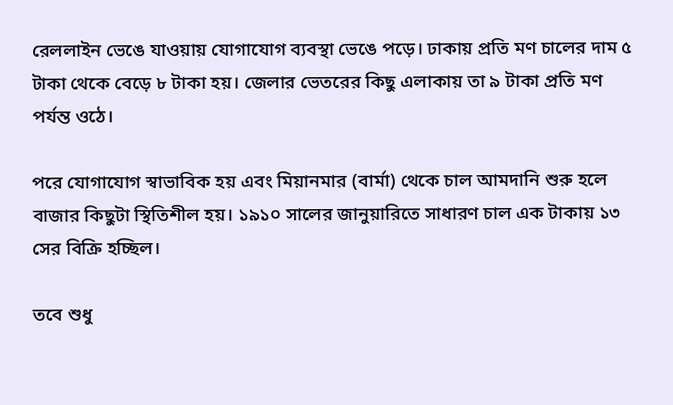রেললাইন ভেঙে যাওয়ায় যোগাযোগ ব্যবস্থা ভেঙে পড়ে। ঢাকায় প্রতি মণ চালের দাম ৫ টাকা থেকে বেড়ে ৮ টাকা হয়। জেলার ভেতরের কিছু এলাকায় তা ৯ টাকা প্রতি মণ পর্যন্ত ওঠে।

পরে যোগাযোগ স্বাভাবিক হয় এবং মিয়ানমার (বার্মা) থেকে চাল আমদানি শুরু হলে বাজার কিছুটা স্থিতিশীল হয়। ১৯১০ সালের জানুয়ারিতে সাধারণ চাল এক টাকায় ১৩ সের বিক্রি হচ্ছিল।

তবে শুধু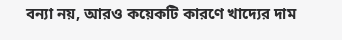বন্যা নয়, আরও কয়েকটি কারণে খাদ্যের দাম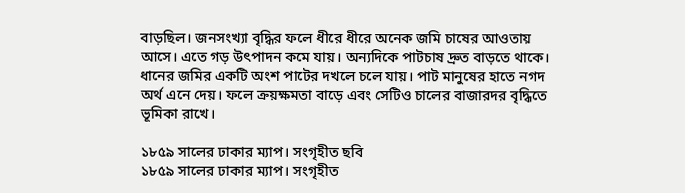বাড়ছিল। জনসংখ্যা বৃদ্ধির ফলে ধীরে ধীরে অনেক জমি চাষের আওতায় আসে। এতে গড় উৎপাদন কমে যায়। অন্যদিকে পাটচাষ দ্রুত বাড়তে থাকে। ধানের জমির একটি অংশ পাটের দখলে চলে যায়। পাট মানুষের হাতে নগদ অর্থ এনে দেয়। ফলে ক্রয়ক্ষমতা বাড়ে এবং সেটিও চালের বাজারদর বৃদ্ধিতে ভূমিকা রাখে।

১৮৫৯ সালের ঢাকার ম্যাপ। সংগৃহীত ছবি
১৮৫৯ সালের ঢাকার ম্যাপ। সংগৃহীত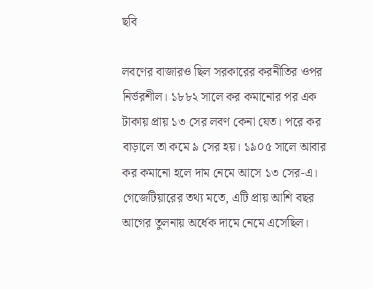ছবি

লবণের বাজারও ছিল সরকারের করনীতির ওপর নির্ভরশীল। ১৮৮২ সালে কর কমানোর পর এক টাকায় প্রায় ১৩ সের লবণ কেনা যেত। পরে কর বাড়ালে তা কমে ৯ সের হয়। ১৯০৫ সালে আবার কর কমানো হলে দাম নেমে আসে ১৩ সের-এ। গেজেটিয়ারের তথ্য মতে, এটি প্রায় আশি বছর আগের তুলনায় অর্ধেক দামে নেমে এসেছিল।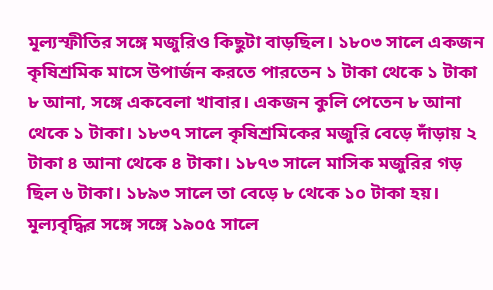মূল্যস্ফীতির সঙ্গে মজুরিও কিছুটা বাড়ছিল। ১৮০৩ সালে একজন কৃষিশ্রমিক মাসে উপার্জন করতে পারতেন ১ টাকা থেকে ১ টাকা ৮ আনা, সঙ্গে একবেলা খাবার। একজন কুলি পেতেন ৮ আনা থেকে ১ টাকা। ১৮৩৭ সালে কৃষিশ্রমিকের মজুরি বেড়ে দাঁড়ায় ২ টাকা ৪ আনা থেকে ৪ টাকা। ১৮৭৩ সালে মাসিক মজুরির গড় ছিল ৬ টাকা। ১৮৯৩ সালে তা বেড়ে ৮ থেকে ১০ টাকা হয়। মূল্যবৃদ্ধির সঙ্গে সঙ্গে ১৯০৫ সালে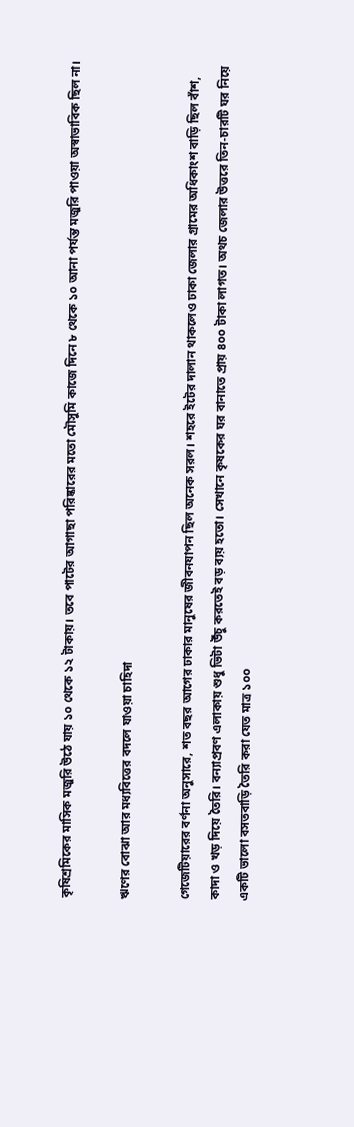কৃষিশ্রমিকের মাসিক মজুরি উঠে যায় ১০ থেকে ১২ টাকায়। তবে পাটের আগাছা পরিষ্কারের মতো মৌসুমি কাজে দিনে ৮ থেকে ১০ আনা পর্যন্ত মজুরি পাওয়া অস্বাভাবিক ছিল না।

ঋণের বোঝা আর মধ্যবিত্তের বদলে যাওয়া চাহিদা

গেজেটিয়ারের বর্ণনা অনুসারে, শত বছর আগের ঢাকার মানুষের জীবনযাপন ছিল অনেক সরল। শহরে ইটের দালান থাকলেও ঢাকা জেলার গ্রামের অধিকাংশ বাড়ি ছিল বাঁশ, কাদা ও খড় দিয়ে তৈরি। বন্যাপ্রবণ এলাকায় শুধু ভিটা উঁচু করতেই বড় ব্যয় হতো। সেখানে কৃষকের ঘর বানাতে প্রায় ৪০০ টাকা লাগত। অথচ জেলার উত্তরে তিন-চারটি ঘর নিয়ে একটি ভালো বসতবাড়ি তৈরি করা যেত মাত্র ১০০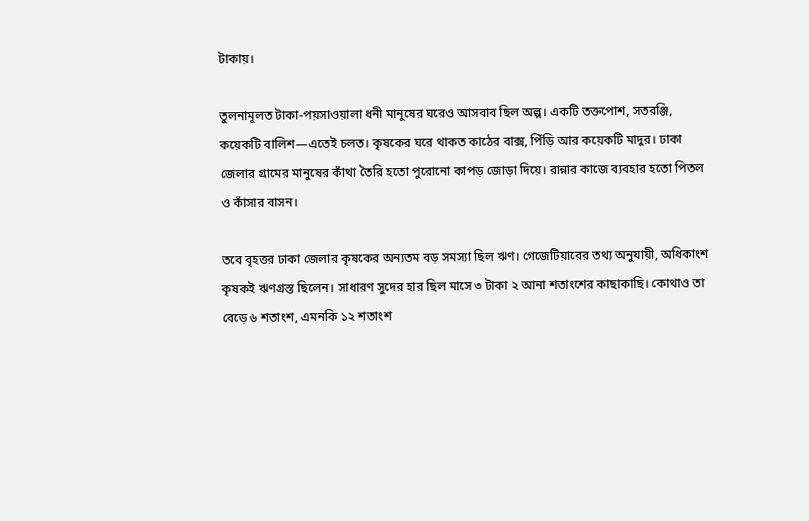টাকায়।

তুলনামূলত টাকা-পয়সাওয়ালা ধনী মানুষের ঘরেও আসবাব ছিল অল্প। একটি তক্তপোশ, সতরঞ্জি, কয়েকটি বালিশ—এতেই চলত। কৃষকের ঘরে থাকত কাঠের বাক্স, পিঁড়ি আর কয়েকটি মাদুর। ঢাকা জেলার গ্রামের মানুষের কাঁথা তৈরি হতো পুরোনো কাপড় জোড়া দিয়ে। রান্নার কাজে ব্যবহার হতো পিতল ও কাঁসার বাসন।

তবে বৃহত্তর ঢাকা জেলার কৃষকের অন্যতম বড় সমস্যা ছিল ঋণ। গেজেটিয়ারের তথ্য অনুযায়ী, অধিকাংশ কৃষকই ঋণগ্রস্ত ছিলেন। সাধারণ সুদের হার ছিল মাসে ৩ টাকা ২ আনা শতাংশের কাছাকাছি। কোথাও তা বেড়ে ৬ শতাংশ, এমনকি ১২ শতাংশ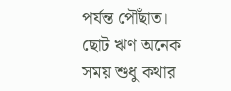পর্যন্ত পৌঁছাত। ছোট ঋণ অনেক সময় শুধু কথার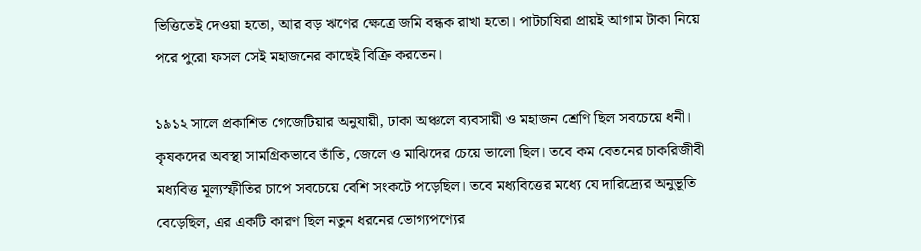ভিত্তিতেই দেওয়া হতো, আর বড় ঋণের ক্ষেত্রে জমি বন্ধক রাখা হতো। পাটচাষিরা প্রায়ই আগাম টাকা নিয়ে পরে পুরো ফসল সেই মহাজনের কাছেই বিক্রি করতেন।

১৯১২ সালে প্রকাশিত গেজেটিয়ার অনুযায়ী, ঢাকা অঞ্চলে ব্যবসায়ী ও মহাজন শ্রেণি ছিল সবচেয়ে ধনী। কৃষকদের অবস্থা সামগ্রিকভাবে তাঁতি, জেলে ও মাঝিদের চেয়ে ভালো ছিল। তবে কম বেতনের চাকরিজীবী মধ্যবিত্ত মূল্যস্ফীতির চাপে সবচেয়ে বেশি সংকটে পড়েছিল। তবে মধ্যবিত্তের মধ্যে যে দারিদ্র্যের অনুভূতি বেড়েছিল, এর একটি কারণ ছিল নতুন ধরনের ভোগ্যপণ্যের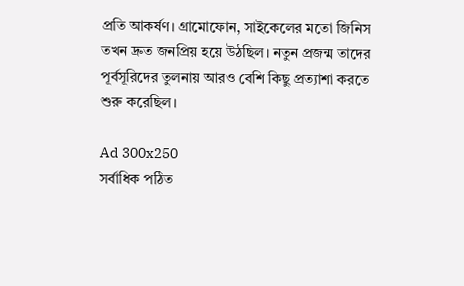প্রতি আকর্ষণ। গ্রামোফোন, সাইকেলের মতো জিনিস তখন দ্রুত জনপ্রিয় হয়ে উঠছিল। নতুন প্রজন্ম তাদের পূর্বসূরিদের তুলনায় আরও বেশি কিছু প্রত্যাশা করতে শুরু করেছিল।

Ad 300x250
সর্বাধিক পঠিত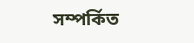সম্পর্কিত